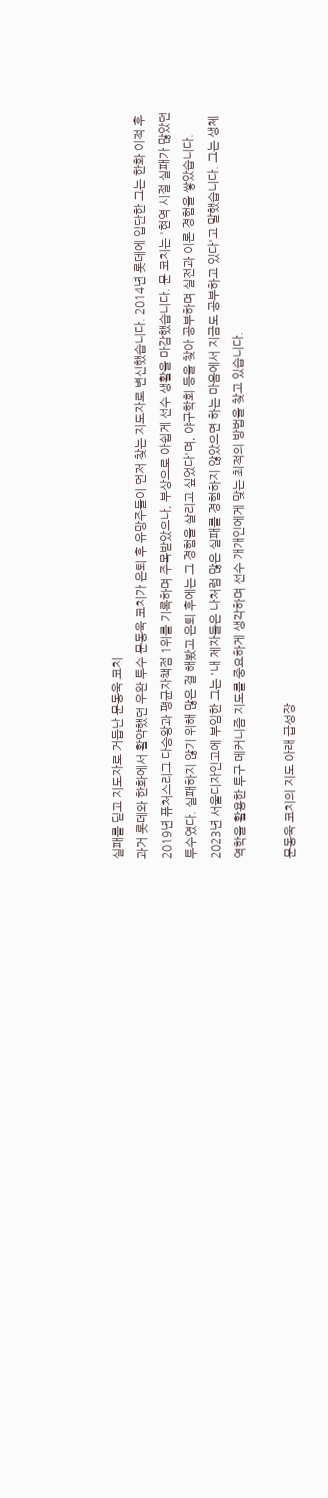실패를 딛고 지도자로 거듭난 문동욱 코치
과거 롯데와 한화에서 활약했던 우완 투수 문동욱 코치가 은퇴 후 유망주들이 먼저 찾는 지도자로 변신했습니다. 2014년 롯데에 입단한 그는 한화 이적 후 2019년 퓨처스리그 다승왕과 평균자책점 1위를 기록하며 주목받았으나, 부상으로 아쉽게 선수 생활을 마감했습니다. 문 코치는 '현역 시절 실패가 많았던 투수였다. 실패하지 않기 위해 많은 걸 해봤고 은퇴 후에는 그 경험을 살리고 싶었다'며, 야구학회 등을 찾아 공부하며 실전과 이론 경험을 쌓았습니다. 2023년 서울디자인고에 부임한 그는 '내 제자들은 나처럼 많은 실패를 경험하지 않았으면 하는 마음에서 지금도 공부하고 있다'고 말했습니다. 그는 생체역학을 활용한 투구 메커니즘 지도를 중요하게 생각하며 선수 개개인에게 맞는 최적의 방법을 찾고 있습니다.

문동욱 코치의 지도 아래 급성장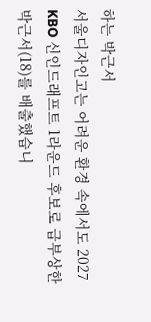하는 박근서
서울디자인고는 어려운 환경 속에서도 2027 KBO 신인드래프트 1라운드 후보로 급부상한 박근서(18)를 배출했습니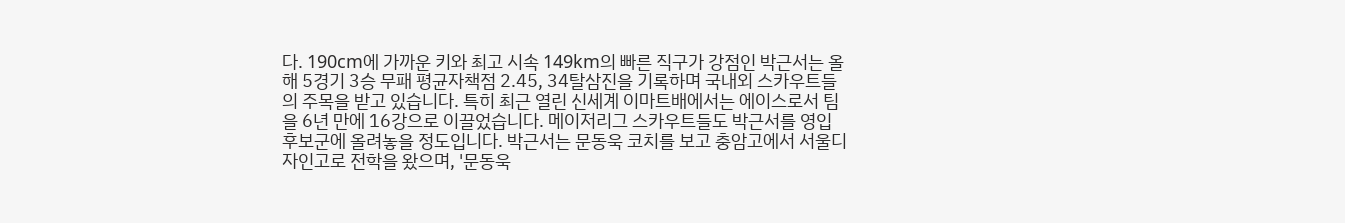다. 190cm에 가까운 키와 최고 시속 149km의 빠른 직구가 강점인 박근서는 올해 5경기 3승 무패 평균자책점 2.45, 34탈삼진을 기록하며 국내외 스카우트들의 주목을 받고 있습니다. 특히 최근 열린 신세계 이마트배에서는 에이스로서 팀을 6년 만에 16강으로 이끌었습니다. 메이저리그 스카우트들도 박근서를 영입 후보군에 올려놓을 정도입니다. 박근서는 문동욱 코치를 보고 충암고에서 서울디자인고로 전학을 왔으며, '문동욱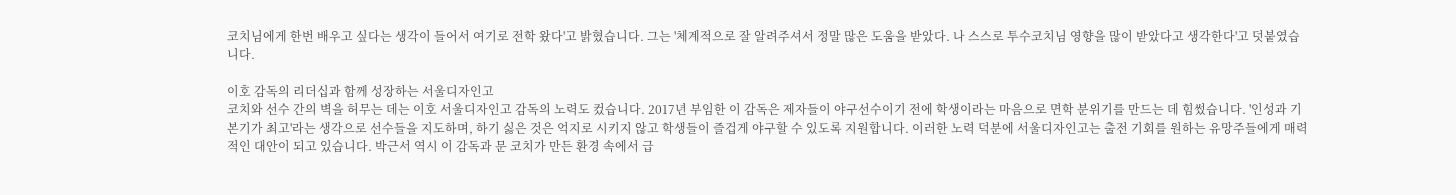코치님에게 한번 배우고 싶다는 생각이 들어서 여기로 전학 왔다'고 밝혔습니다. 그는 '체계적으로 잘 알려주셔서 정말 많은 도움을 받았다. 나 스스로 투수코치님 영향을 많이 받았다고 생각한다'고 덧붙였습니다.

이호 감독의 리더십과 함께 성장하는 서울디자인고
코치와 선수 간의 벽을 허무는 데는 이호 서울디자인고 감독의 노력도 컸습니다. 2017년 부임한 이 감독은 제자들이 야구선수이기 전에 학생이라는 마음으로 면학 분위기를 만드는 데 힘썼습니다. '인성과 기본기가 최고'라는 생각으로 선수들을 지도하며, 하기 싫은 것은 억지로 시키지 않고 학생들이 즐겁게 야구할 수 있도록 지원합니다. 이러한 노력 덕분에 서울디자인고는 출전 기회를 원하는 유망주들에게 매력적인 대안이 되고 있습니다. 박근서 역시 이 감독과 문 코치가 만든 환경 속에서 급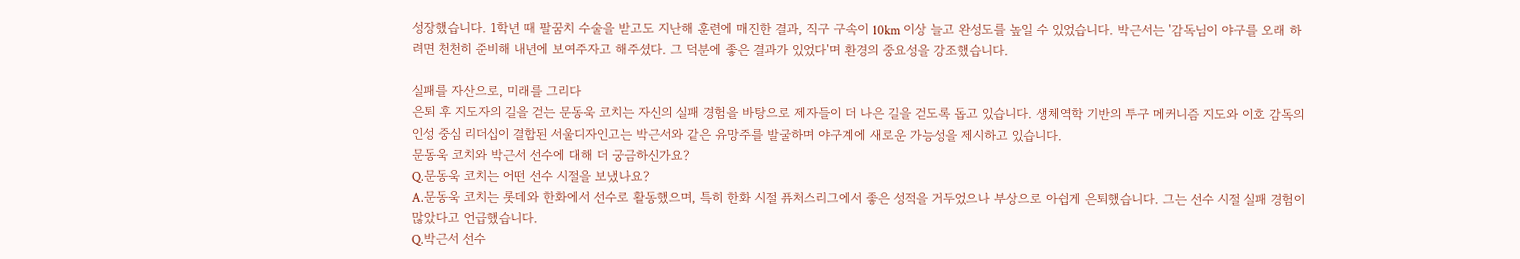성장했습니다. 1학년 때 팔꿈치 수술을 받고도 지난해 훈련에 매진한 결과, 직구 구속이 10km 이상 늘고 완성도를 높일 수 있었습니다. 박근서는 '감독님이 야구를 오래 하려면 천천히 준비해 내년에 보여주자고 해주셨다. 그 덕분에 좋은 결과가 있었다'며 환경의 중요성을 강조했습니다.

실패를 자산으로, 미래를 그리다
은퇴 후 지도자의 길을 걷는 문동욱 코치는 자신의 실패 경험을 바탕으로 제자들이 더 나은 길을 걷도록 돕고 있습니다. 생체역학 기반의 투구 메커니즘 지도와 이호 감독의 인성 중심 리더십이 결합된 서울디자인고는 박근서와 같은 유망주를 발굴하며 야구계에 새로운 가능성을 제시하고 있습니다.
문동욱 코치와 박근서 선수에 대해 더 궁금하신가요?
Q.문동욱 코치는 어떤 선수 시절을 보냈나요?
A.문동욱 코치는 롯데와 한화에서 선수로 활동했으며, 특히 한화 시절 퓨처스리그에서 좋은 성적을 거두었으나 부상으로 아쉽게 은퇴했습니다. 그는 선수 시절 실패 경험이 많았다고 언급했습니다.
Q.박근서 선수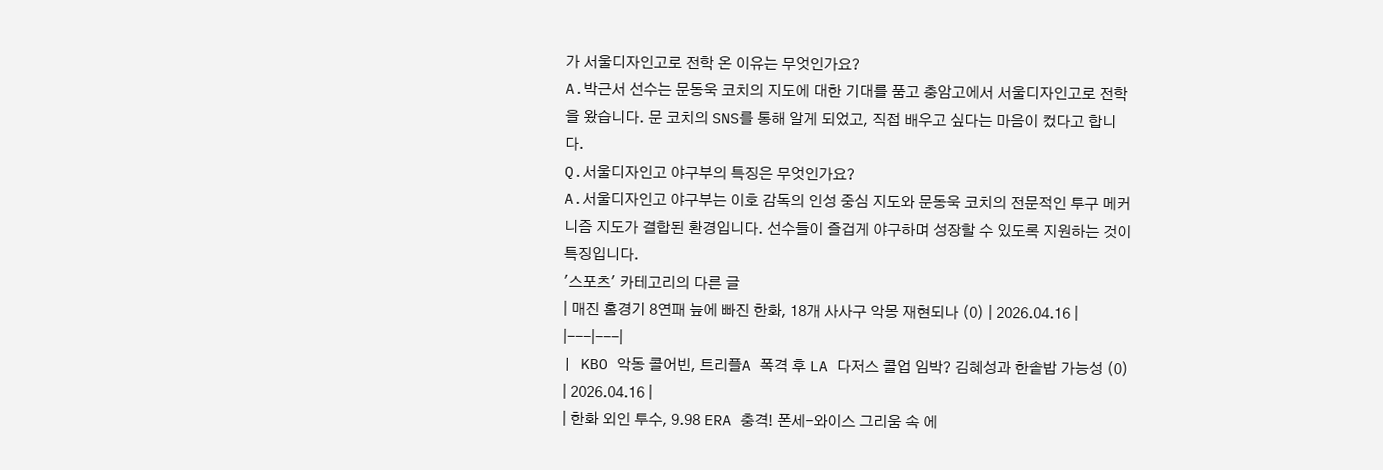가 서울디자인고로 전학 온 이유는 무엇인가요?
A.박근서 선수는 문동욱 코치의 지도에 대한 기대를 품고 충암고에서 서울디자인고로 전학을 왔습니다. 문 코치의 SNS를 통해 알게 되었고, 직접 배우고 싶다는 마음이 컸다고 합니다.
Q.서울디자인고 야구부의 특징은 무엇인가요?
A.서울디자인고 야구부는 이호 감독의 인성 중심 지도와 문동욱 코치의 전문적인 투구 메커니즘 지도가 결합된 환경입니다. 선수들이 즐겁게 야구하며 성장할 수 있도록 지원하는 것이 특징입니다.
'스포츠' 카테고리의 다른 글
| 매진 홈경기 8연패 늪에 빠진 한화, 18개 사사구 악몽 재현되나 (0) | 2026.04.16 |
|---|---|
| KBO 악동 콜어빈, 트리플A 폭격 후 LA 다저스 콜업 임박? 김혜성과 한솥밥 가능성 (0) | 2026.04.16 |
| 한화 외인 투수, 9.98 ERA 충격! 폰세-와이스 그리움 속 에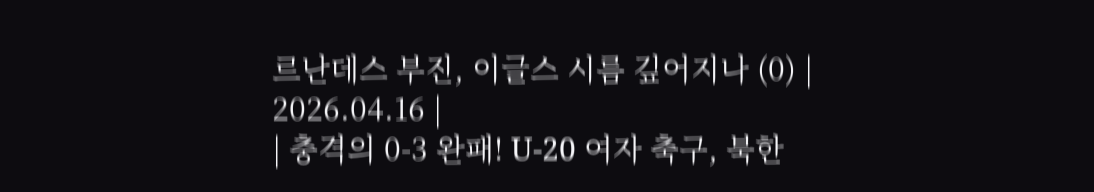르난데스 부진, 이글스 시름 깊어지나 (0) | 2026.04.16 |
| 충격의 0-3 완패! U-20 여자 축구, 북한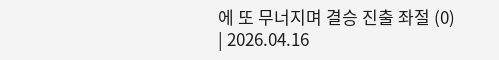에 또 무너지며 결승 진출 좌절 (0) | 2026.04.16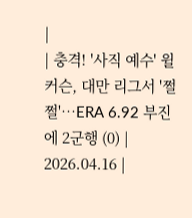|
| 충격! '사직 예수' 윌커슨, 대만 리그서 '쩔쩔'…ERA 6.92 부진에 2군행 (0) | 2026.04.16 |